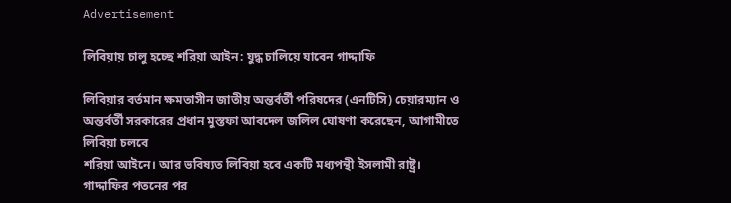Advertisement

লিবিয়ায় চালু হচ্ছে শরিয়া আইন: যুদ্ধ চালিয়ে যাবেন গাদ্দাফি

লিবিয়ার বর্তমান ক্ষমতাসীন জাতীয় অন্তর্বর্তী পরিষদের (এনটিসি) চেয়ারম্যান ও অন্তর্বর্তী সরকারের প্রধান মুস্তফা আবদেল জলিল ঘোষণা করেছেন, আগামীতে লিবিয়া চলবে
শরিয়া আইনে। আর ভবিষ্যত লিবিয়া হবে একটি মধ্যপন্থী ইসলামী রাষ্ট্র। গাদ্দাফির পতনের পর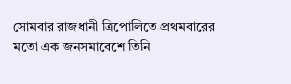সোমবার রাজধানী ত্রিপোলিতে প্রথমবারের মতো এক জনসমাবেশে তিনি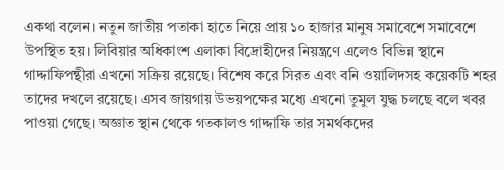একথা বলেন। নতুন জাতীয় পতাকা হাতে নিয়ে প্রায় ১০ হাজার মানুষ সমাবেশে সমাবেশে উপস্থিত হয়। লিবিয়ার অধিকাংশ এলাকা বিদ্রোহীদের নিয়ন্ত্রণে এলেও বিভিন্ন স্থানে গাদ্দাফিপন্থীরা এখনো সক্রিয় রয়েছে। বিশেষ করে সিরত এবং বনি ওয়ালিদসহ কয়েকটি শহর তাদের দখলে রয়েছে। এসব জায়গায় উভয়পক্ষের মধ্যে এখনো তুমুল যুদ্ধ চলছে বলে খবর পাওয়া গেছে। অজ্ঞাত স্থান থেকে গতকালও গাদ্দাফি তার সমর্থকদের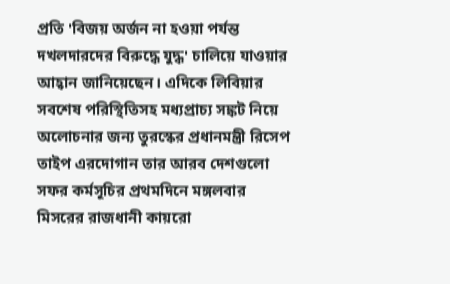প্রতি 'বিজয় অর্জন না হওয়া পর্যন্ত দখলদারদের বিরুদ্ধে যুদ্ধ' চালিয়ে যাওয়ার আহ্বান জানিয়েছেন। এদিকে লিবিয়ার সবশেষ পরিস্থিতিসহ মধ্যপ্রাচ্য সঙ্কট নিয়ে অলোচনার জন্য তুরস্কের প্রধানমন্ত্রী রিসেপ তাইপ এরদোগান তার আরব দেশগুলো সফর কর্মসূচির প্রথমদিনে মঙ্গলবার মিসরের রাজধানী কায়রো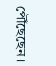পৌঁছেছেন।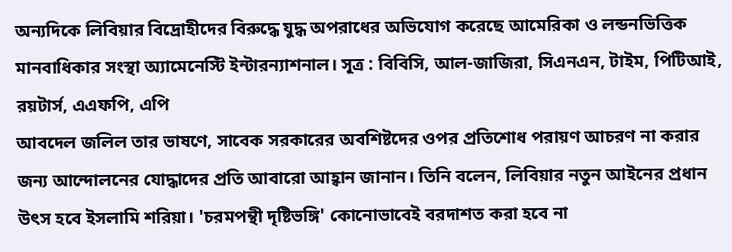অন্যদিকে লিবিয়ার বিদ্রোহীদের বিরুদ্ধে যুদ্ধ অপরাধের অভিযোগ করেছে আমেরিকা ও লন্ডনভিত্তিক মানবাধিকার সংস্থা অ্যামেনেস্টি ইন্টারন্যাশনাল। সূত্র : বিবিসি, আল-জাজিরা, সিএনএন, টাইম, পিটিআই, রয়টার্স, এএফপি, এপি
আবদেল জলিল তার ভাষণে, সাবেক সরকারের অবশিষ্টদের ওপর প্রতিশোধ পরায়ণ আচরণ না করার জন্য আন্দোলনের যোদ্ধাদের প্রতি আবারো আহ্বান জানান। তিনি বলেন, লিবিয়ার নতুন আইনের প্রধান উৎস হবে ইসলামি শরিয়া। 'চরমপন্থী দৃষ্টিভঙ্গি' কোনোভাবেই বরদাশত করা হবে না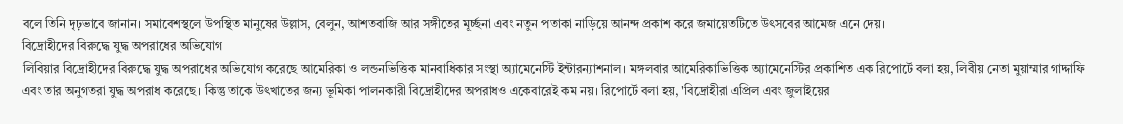বলে তিনি দৃঢ়ভাবে জানান। সমাবেশস্থলে উপস্থিত মানুষের উল্লাস, বেলুন, আশতবাজি আর সঙ্গীতের মূর্চ্ছনা এবং নতুন পতাকা নাড়িয়ে আনন্দ প্রকাশ করে জমায়েতটিতে উৎসবের আমেজ এনে দেয়।
বিদ্রোহীদের বিরুদ্ধে যুদ্ধ অপরাধের অভিযোগ
লিবিয়ার বিদ্রোহীদের বিরুদ্ধে যুদ্ধ অপরাধের অভিযোগ করেছে আমেরিকা ও লন্ডনভিত্তিক মানবাধিকার সংস্থা অ্যামেনেস্টি ইন্টারন্যাশনাল। মঙ্গলবার আমেরিকাভিত্তিক অ্যামেনেস্টির প্রকাশিত এক রিপোর্টে বলা হয়, লিবীয় নেতা মুয়াম্মার গাদ্দাফি এবং তার অনুগতরা যুদ্ধ অপরাধ করেছে। কিন্তু তাকে উৎখাতের জন্য ভূমিকা পালনকারী বিদ্রোহীদের অপরাধও একেবারেই কম নয়। রিপোর্টে বলা হয়, 'বিদ্রোহীরা এপ্রিল এবং জুলাইয়ের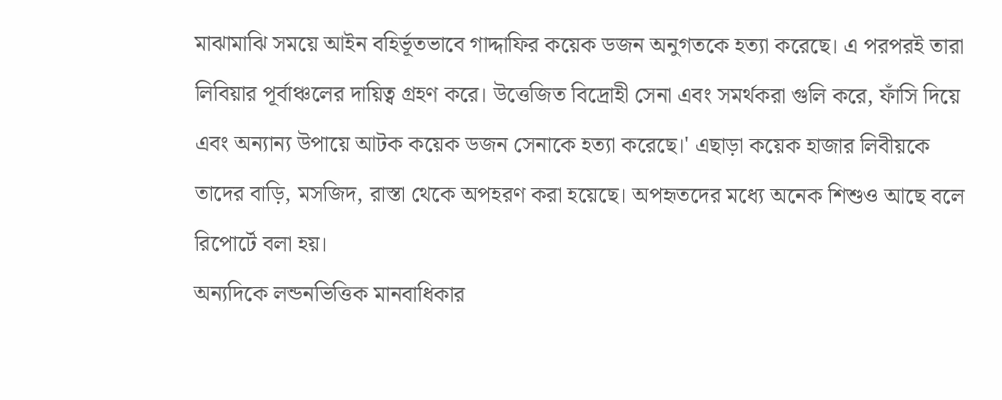মাঝামাঝি সময়ে আইন বহির্ভূতভাবে গাদ্দাফির কয়েক ডজন অনুগতকে হত্যা করেছে। এ পরপরই তারা লিবিয়ার পূর্বাঞ্চলের দায়িত্ব গ্রহণ করে। উত্তেজিত বিদ্রোহী সেনা এবং সমর্থকরা গুলি করে, ফাঁসি দিয়ে এবং অন্যান্য উপায়ে আটক কয়েক ডজন সেনাকে হত্যা করেছে।' এছাড়া কয়েক হাজার লিবীয়কে তাদের বাড়ি, মসজিদ, রাস্তা থেকে অপহরণ করা হয়েছে। অপহৃতদের মধ্যে অনেক শিশুও আছে বলে রিপোর্টে বলা হয়।
অন্যদিকে লন্ডনভিত্তিক মানবাধিকার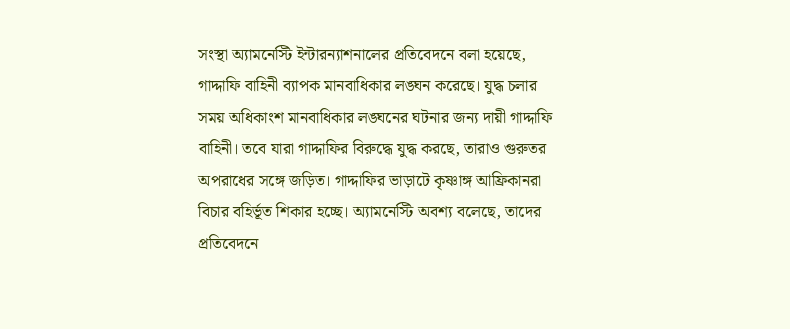সংস্থা অ্যামনেস্টি ইন্টারন্যাশনালের প্রতিবেদনে বলা হয়েছে, গাদ্দাফি বাহিনী ব্যাপক মানবাধিকার লঙ্ঘন করেছে। যুদ্ধ চলার সময় অধিকাংশ মানবাধিকার লঙ্ঘনের ঘটনার জন্য দায়ী গাদ্দাফি বাহিনী। তবে যারা গাদ্দাফির বিরুদ্ধে যুদ্ধ করছে, তারাও গুরুতর অপরাধের সঙ্গে জড়িত। গাদ্দাফির ভাড়াটে কৃষ্ণাঙ্গ আফ্রিকানরা বিচার বহির্ভূত শিকার হচ্ছে। অ্যামনেস্টি অবশ্য বলেছে, তাদের প্রতিবেদনে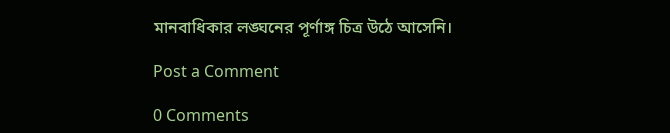মানবাধিকার লঙ্ঘনের পূর্ণাঙ্গ চিত্র উঠে আসেনি।

Post a Comment

0 Comments